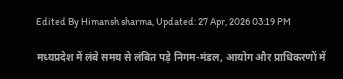Edited By Himansh sharma, Updated: 27 Apr, 2026 03:19 PM

मध्यप्रदेश में लंबे समय से लंबित पड़े निगम-मंडल, आयोग और प्राधिकरणों में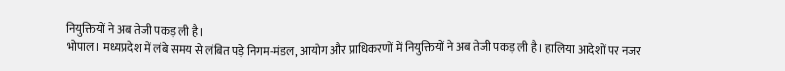नियुक्तियों ने अब तेजी पकड़ ली है।
भोपाल। मध्यप्रदेश में लंबे समय से लंबित पड़े निगम-मंडल, आयोग और प्राधिकरणों में नियुक्तियों ने अब तेजी पकड़ ली है। हालिया आदेशों पर नजर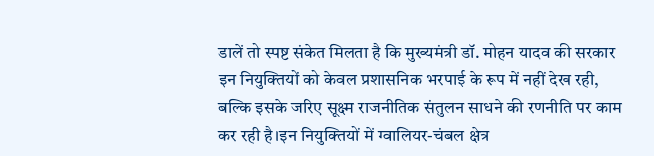डालें तो स्पष्ट संकेत मिलता है कि मुख्यमंत्री डॉ. मोहन यादव की सरकार इन नियुक्तियों को केवल प्रशासनिक भरपाई के रूप में नहीं देख रही, बल्कि इसके जरिए सूक्ष्म राजनीतिक संतुलन साधने की रणनीति पर काम कर रही है।इन नियुक्तियों में ग्वालियर-चंबल क्षेत्र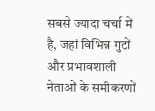सबसे ज्यादा चर्चा में है, जहां विभिन्न गुटों और प्रभावशाली नेताओं के समीकरणों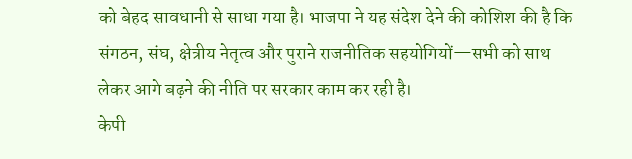को बेहद सावधानी से साधा गया है। भाजपा ने यह संदेश देने की कोशिश की है कि संगठन, संघ, क्षेत्रीय नेतृत्व और पुराने राजनीतिक सहयोगियों—सभी को साथ लेकर आगे बढ़ने की नीति पर सरकार काम कर रही है।
केपी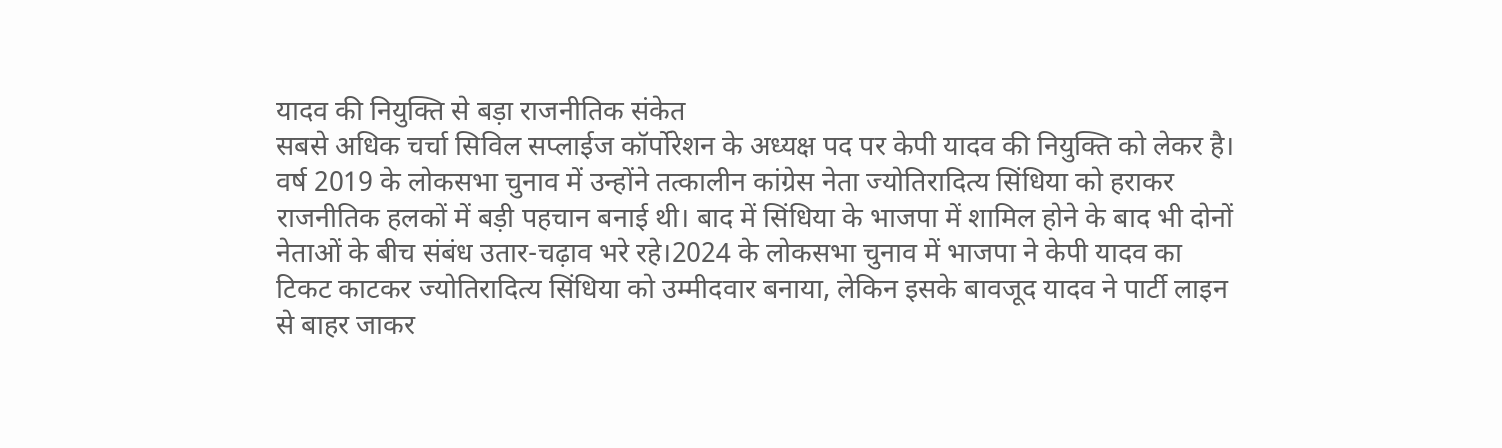यादव की नियुक्ति से बड़ा राजनीतिक संकेत
सबसे अधिक चर्चा सिविल सप्लाईज कॉर्पोरेशन के अध्यक्ष पद पर केपी यादव की नियुक्ति को लेकर है। वर्ष 2019 के लोकसभा चुनाव में उन्होंने तत्कालीन कांग्रेस नेता ज्योतिरादित्य सिंधिया को हराकर राजनीतिक हलकों में बड़ी पहचान बनाई थी। बाद में सिंधिया के भाजपा में शामिल होने के बाद भी दोनों नेताओं के बीच संबंध उतार-चढ़ाव भरे रहे।2024 के लोकसभा चुनाव में भाजपा ने केपी यादव का टिकट काटकर ज्योतिरादित्य सिंधिया को उम्मीदवार बनाया, लेकिन इसके बावजूद यादव ने पार्टी लाइन से बाहर जाकर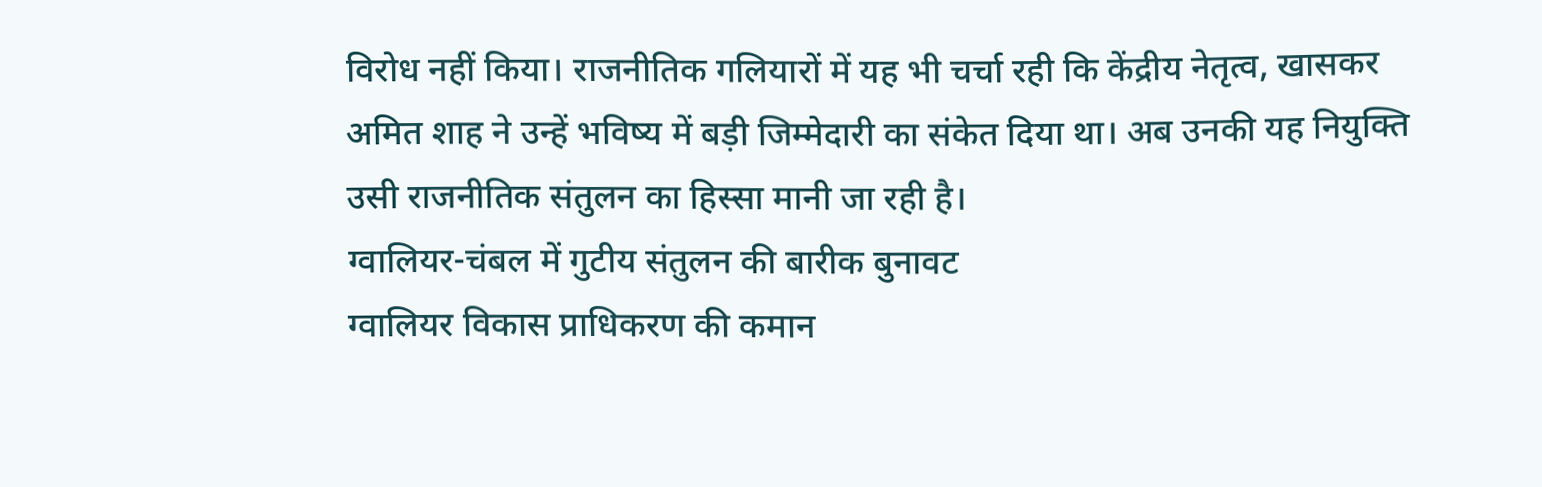विरोध नहीं किया। राजनीतिक गलियारों में यह भी चर्चा रही कि केंद्रीय नेतृत्व, खासकर अमित शाह ने उन्हें भविष्य में बड़ी जिम्मेदारी का संकेत दिया था। अब उनकी यह नियुक्ति उसी राजनीतिक संतुलन का हिस्सा मानी जा रही है।
ग्वालियर-चंबल में गुटीय संतुलन की बारीक बुनावट
ग्वालियर विकास प्राधिकरण की कमान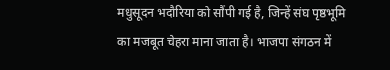मधुसूदन भदौरिया को सौंपी गई है, जिन्हें संघ पृष्ठभूमि का मजबूत चेहरा माना जाता है। भाजपा संगठन में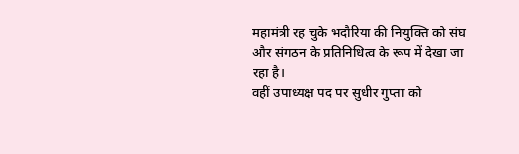महामंत्री रह चुके भदौरिया की नियुक्ति को संघ और संगठन के प्रतिनिधित्व के रूप में देखा जा रहा है।
वहीं उपाध्यक्ष पद पर सुधीर गुप्ता को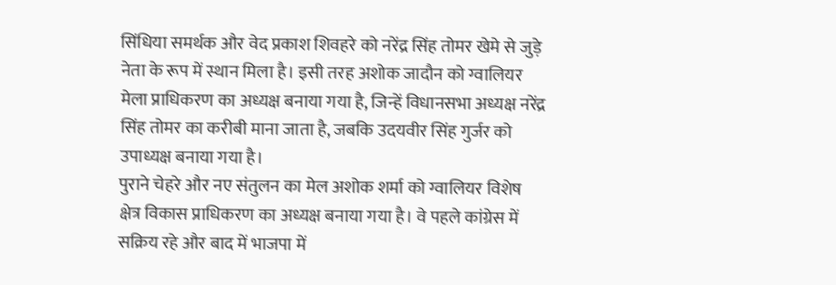सिंधिया समर्थक और वेद प्रकाश शिवहरे को नरेंद्र सिंह तोमर खेमे से जुड़े नेता के रूप में स्थान मिला है। इसी तरह अशोक जादौन को ग्वालियर मेला प्राधिकरण का अध्यक्ष बनाया गया है, जिन्हें विधानसभा अध्यक्ष नरेंद्र सिंह तोमर का करीबी माना जाता है, जबकि उदयवीर सिंह गुर्जर को उपाध्यक्ष बनाया गया है।
पुराने चेहरे और नए संतुलन का मेल अशोक शर्मा को ग्वालियर विशेष क्षेत्र विकास प्राधिकरण का अध्यक्ष बनाया गया है। वे पहले कांग्रेस में सक्रिय रहे और बाद में भाजपा में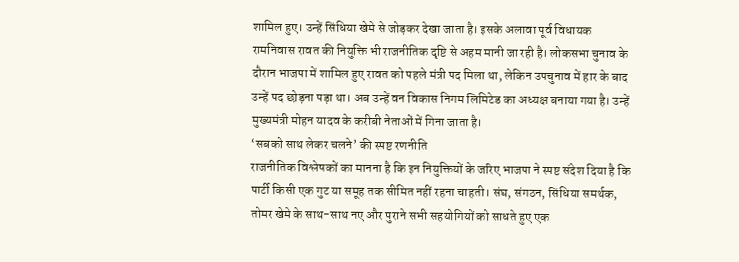शामिल हुए। उन्हें सिंधिया खेमे से जोड़कर देखा जाता है। इसके अलावा पूर्व विधायक रामनिवास रावत की नियुक्ति भी राजनीतिक दृष्टि से अहम मानी जा रही है। लोकसभा चुनाव के दौरान भाजपा में शामिल हुए रावत को पहले मंत्री पद मिला था, लेकिन उपचुनाव में हार के बाद उन्हें पद छोड़ना पड़ा था। अब उन्हें वन विकास निगम लिमिटेड का अध्यक्ष बनाया गया है। उन्हें मुख्यमंत्री मोहन यादव के करीबी नेताओं में गिना जाता है।
‘सबको साथ लेकर चलने’ की स्पष्ट रणनीति
राजनीतिक विश्लेषकों का मानना है कि इन नियुक्तियों के जरिए भाजपा ने स्पष्ट संदेश दिया है कि पार्टी किसी एक गुट या समूह तक सीमित नहीं रहना चाहती। संघ, संगठन, सिंधिया समर्थक, तोमर खेमे के साथ-साथ नए और पुराने सभी सहयोगियों को साधते हुए एक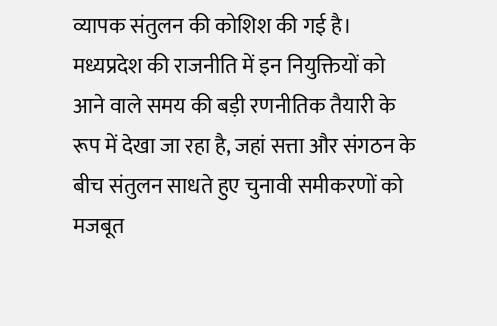व्यापक संतुलन की कोशिश की गई है। मध्यप्रदेश की राजनीति में इन नियुक्तियों को आने वाले समय की बड़ी रणनीतिक तैयारी के रूप में देखा जा रहा है, जहां सत्ता और संगठन के बीच संतुलन साधते हुए चुनावी समीकरणों को मजबूत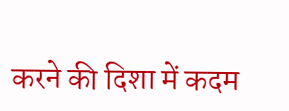करने की दिशा में कदम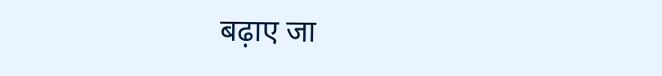बढ़ाए जा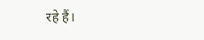रहे हैं।